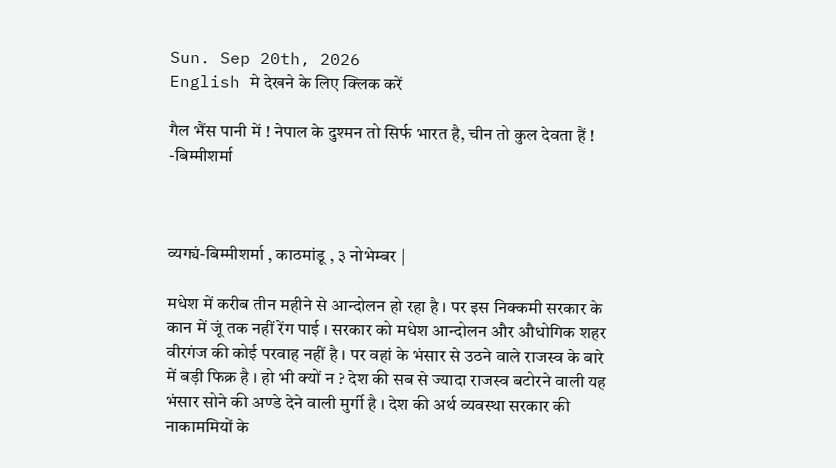Sun. Sep 20th, 2026
English मे देखने के लिए क्लिक करें

गैल भैंस पानी में ! नेपाल के दुश्मन तो सिर्फ भारत है, चीन तो कुल देवता हैं ! -बिम्मीशर्मा



व्यग्ंय-बिम्मीशर्मा , काठमांडू , ३ नोभेम्बर |

मधेश में करीब तीन महीने से आन्दोलन हो रहा है । पर इस निक्कमी सरकार के कान में जूं तक नहीं रेंग पाई । सरकार को मधेश आन्दोलन और औधोगिक शहर वीरगंज की कोई परवाह नहीं है । पर वहां के भंसार से उठने वाले राजस्व के बारे में बड़ी फिक्र है । हो भी क्यों न ? देश की सब से ज्यादा राजस्व बटोरने वाली यह भंसार सोने की अण्डे देने वाली मुर्गी है । देश की अर्थ व्यवस्था सरकार की नाकाममियों के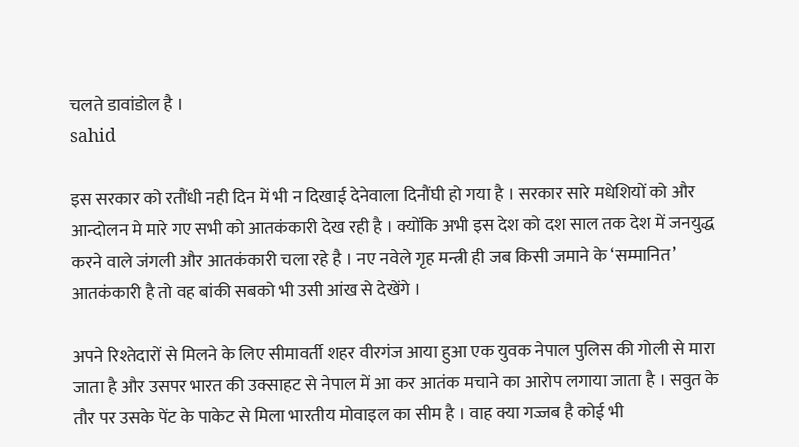चलते डावांडोल है ।
sahid

इस सरकार को रतौंधी नही दिन में भी न दिखाई देनेवाला दिनौंघी हो गया है । सरकार सारे मधेशियों को और आन्दोलन मे मारे गए सभी को आतकंकारी देख रही है । क्योंकि अभी इस देश को दश साल तक देश में जनयुद्ध करने वाले जंगली और आतकंकारी चला रहे है । नए नवेले गृह मन्त्री ही जब किसी जमाने के ‘सम्मानित’ आतकंकारी है तो वह बांकी सबको भी उसी आंख से देखेंगे ।

अपने रिश्तेदारों से मिलने के लिए सीमावर्ती शहर वीरगंज आया हुआ एक युवक नेपाल पुलिस की गोली से मारा जाता है और उसपर भारत की उक्साहट से नेपाल में आ कर आतंक मचाने का आरोप लगाया जाता है । सवुत के तौर पर उसके पेंट के पाकेट से मिला भारतीय मोवाइल का सीम है । वाह क्या गज्जब है कोई भी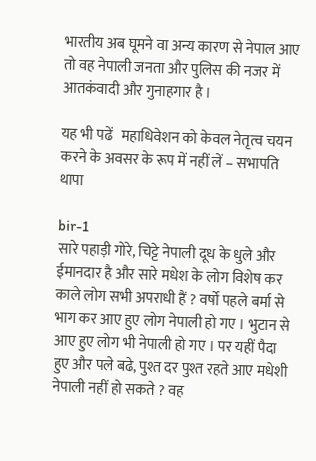भारतीय अब घूमने वा अन्य कारण से नेपाल आए तो वह नेपाली जनता और पुलिस की नजर में आतकंवादी और गुनाहगार है ।

यह भी पढें   महाधिवेशन को केवल नेतृत्व चयन करने के अवसर के रूप में नहीं लें – सभापति थापा

bir-1
सारे पहाड़ी गोरे, चिट्टे नेपाली दूध के धुले और ईमानदार है और सारे मधेश के लोग विशेष कर काले लोग सभी अपराधी हैं ? वर्षो पहले बर्मा से भाग कर आए हुए लोग नेपाली हो गए । भुटान से आए हुए लोग भी नेपाली हो गए । पर यहीं पैदा हुए और पले बढे, पुश्त दर पुश्त रहते आए मधेशी नेपाली नहीं हो सकते ? वह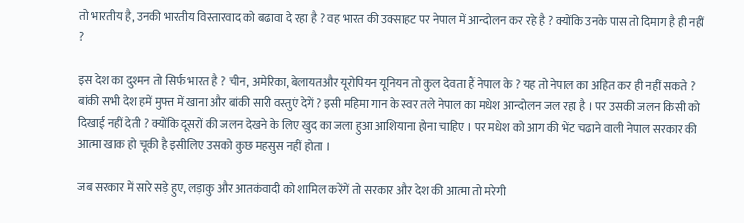तो भारतीय है, उनकी भारतीय विस्तारवाद को बढावा दे रहा है ? वह भारत की उक्साहट पर नेपाल में आन्दोलन कर रहे है ? क्योंकि उनके पास तो दिमाग है ही नहीं ?

इस देश का दुश्मन तो सिर्फ भारत है ? चीन, अमेरिका, बेलायतऔर यूरोपियन यूनियन तो कुल देवता हैं नेपाल के ? यह तो नेपाल का अहित कर ही नहीं सकते ? बांकी सभी देश हमें मुफ्त में खाना और बांकी सारी वस्तुएं देगें ? इसी महिमा गान के स्वर तले नेपाल का मधेश आन्दोलन जल रहा है । पर उसकी जलन किसी को दिखाई नहीं देती ? क्योंकि दूसरों की जलन देखने के लिए खुद का जला हुआ आशियाना होना चाहिए । पर मधेश को आग की भेंट चढाने वाली नेपाल सरकार की आत्मा खाक हो चूकी है इसीलिए उसको कुछ महसुस नहीं होता ।

जब सरकार में सारे सड़े हुए, लड़ाकु और आतकंवादी को शामिल करेंगें तो सरकार और देश की आत्मा तो मरेगी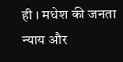ही । मधेश की जनता न्याय और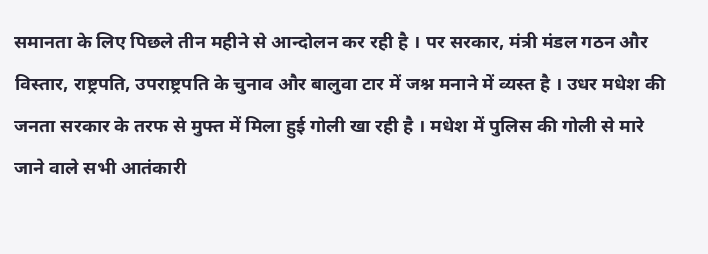समानता के लिए पिछले तीन महीने से आन्दोलन कर रही है । पर सरकार, मंत्री मंडल गठन और विस्तार, राष्ट्रपति, उपराष्ट्रपति के चुनाव और बालुवा टार में जश्न मनाने में व्यस्त है । उधर मधेश की जनता सरकार के तरफ से मुफ्त में मिला हुई गोली खा रही है । मधेश में पुलिस की गोली से मारे जाने वाले सभी आतंकारी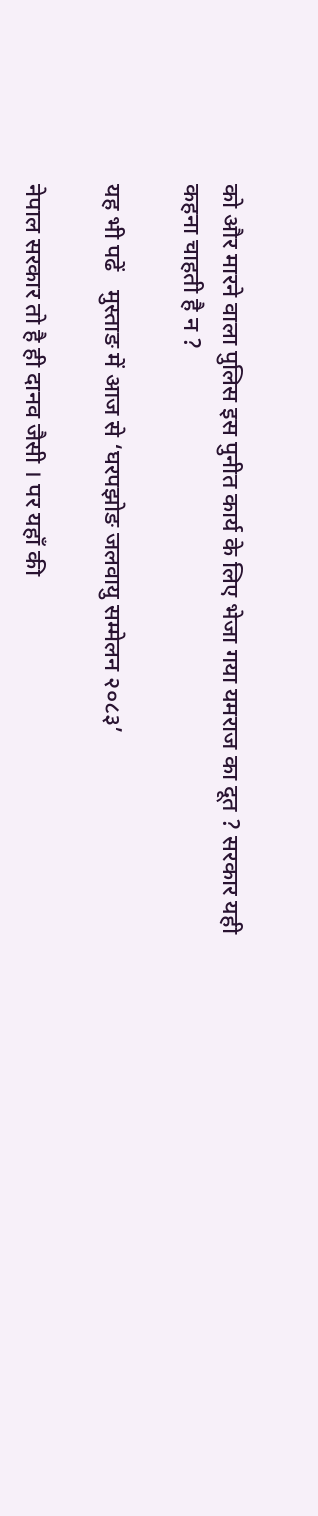को और मारने वाला पुलिस इस पुनीत कार्य के लिए भेजा गया यमराज का दूत ? सरकार यही कहना चाहती है न ?

यह भी पढें   मुस्ताङ में आज से ‘घरपझोङ जलवायु सम्मेलन २०८३’

नेपाल सरकार तो है ही दानव जैसी । पर यहाँ की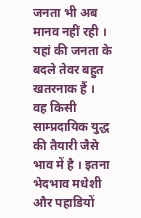जनता भी अब मानव नहीं रही । यहां की जनता के बदले तेवर बहुत खतरनाक हैं । वह किसी साम्प्रदायिक युद्ध की तैयारी जैसे भाव में है । इतना भेदभाव मधेशी और पहाडियों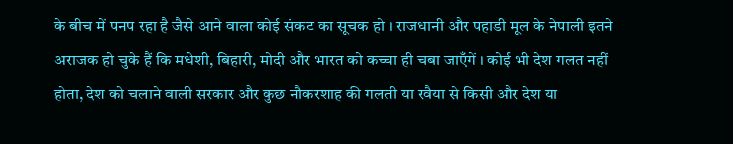के बीच में पनप रहा है जैसे आने वाला कोई संकट का सूचक हो । राजधानी और पहाडी मूल के नेपाली इतने अराजक हो चुके हैं कि मधेशी, बिहारी, मोदी और भारत को कच्चा ही चबा जाएँगें । कोई भी देश गलत नहीं होता, देश को चलाने वाली सरकार और कुछ नौकरशाह की गलती या रवैया से किसी और देश या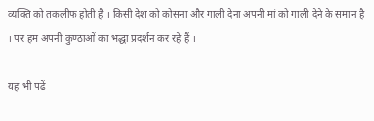व्यक्ति को तकलीफ होती है । किसी देश को कोसना और गाली देना अपनी मां को गाली देने के समान है । पर हम अपनी कुण्ठाओं का भद्धा प्रदर्शन कर रहे हैं ।

यह भी पढें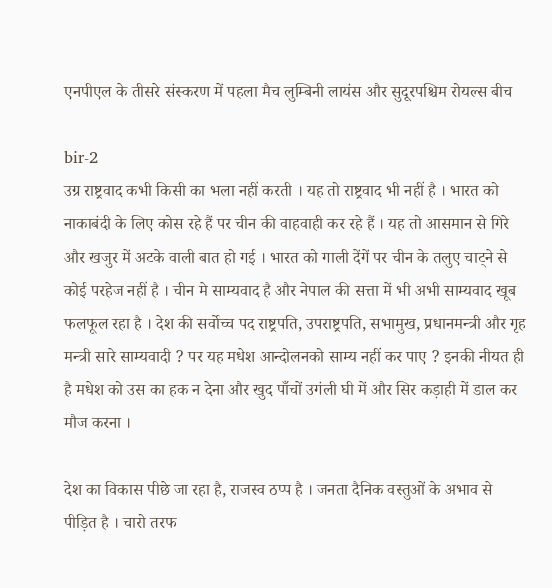एनपीएल के तीसरे संस्करण में पहला मैच लुम्बिनी लायंस और सुदूरपश्चिम रोयल्स बीच

bir-2
उग्र राष्ट्रवाद कभी किसी का भला नहीं करती । यह तो राष्ट्रवाद भी नहीं है । भारत को नाकाबंदी के लिए कोस रहे हैं पर चीन की वाहवाही कर रहे हैं । यह तो आसमान से गिरे और खजुर में अटके वाली बात हो गई । भारत को गाली देंगें पर चीन के तलुए चाट्ने से कोई परहेज नहीं है । चीन मे साम्यवाद है और नेपाल की सत्ता में भी अभी साम्यवाद खूब फलफूल रहा है । देश की सर्वोच्च पद राष्ट्रपति, उपराष्ट्रपति, सभामुख, प्रधानमन्त्री और गृह मन्त्री सारे साम्यवादी ? पर यह मधेश आन्दोलनको साम्य नहीं कर पाए ? इनकी नीयत ही है मधेश को उस का हक न देना और खुद पाँचों उगंली घी में और सिर कड़ाही में डाल कर मौज करना ।

देश का विकास पीछे जा रहा है, राजस्व ठप्प है । जनता दैनिक वस्तुओं के अभाव से पीड़ित है । चारो तरफ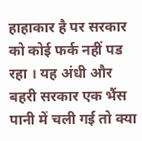हाहाकार है पर सरकार को कोई फर्क नहीं पड रहा । यह अंधी और बहरी सरकार एक भैंस पानी में चली गई तो क्या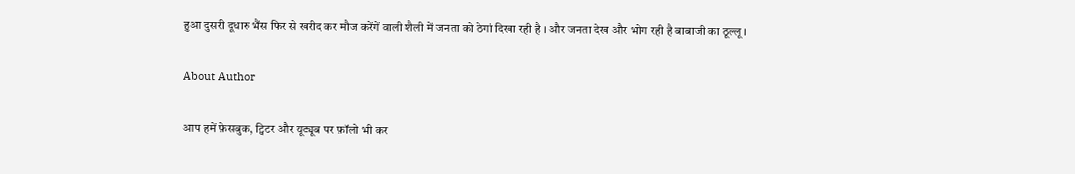हुआ दुसरी दूधारु भैंस फिर से खरीद कर मौज करेंगें वाली शैली में जनता को ठेगां दिखा रही है । और जनता देख और भोग रही है बाबाजी का ठूल्लू ।

About Author

आप हमें फ़ेसबुक, ट्विटर और यूट्यूब पर फ़ॉलो भी कर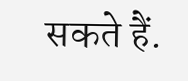सकते हैं.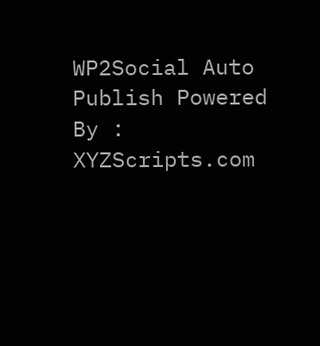WP2Social Auto Publish Powered By : XYZScripts.com